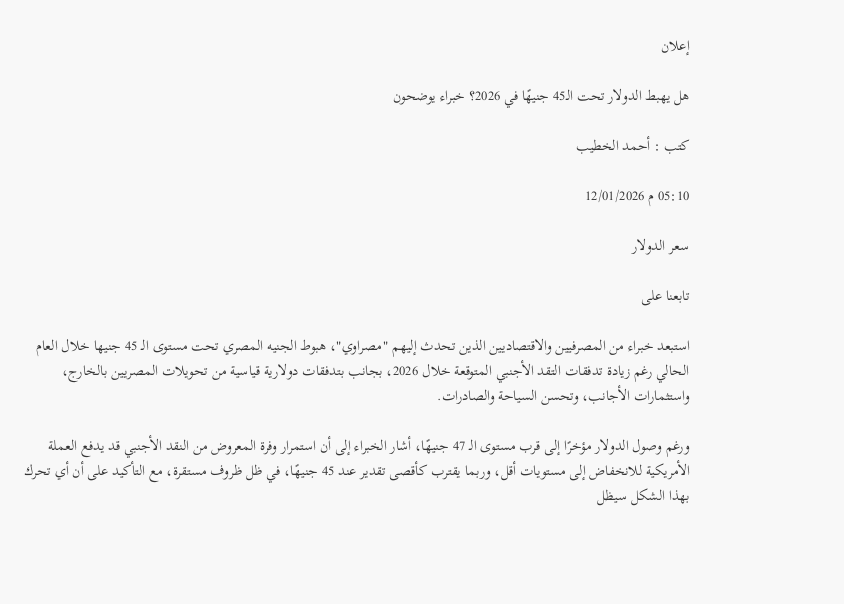إعلان

هل يهبط الدولار تحت الـ45 جنيهًا في 2026؟ خبراء يوضحون

كتب : أحمد الخطيب

05:10 م 12/01/2026

سعر الدولار

تابعنا على

استبعد خبراء من المصرفيين والاقتصاديين الذين تحدث إليهم "مصراوي"، هبوط الجنيه المصري تحت مستوى الـ 45 جنيها خلال العام الحالي رغم زيادة تدفقات التقد الأجنبي المتوقعة خلال 2026، بجانب بتدفقات دولارية قياسية من تحويلات المصريين بالخارج، واستثمارات الأجانب، وتحسن السياحة والصادرات.

ورغم وصول الدولار مؤخرًا إلى قرب مستوى الـ 47 جنيهًا، أشار الخبراء إلى أن استمرار وفرة المعروض من النقد الأجنبي قد يدفع العملة الأمريكية للانخفاض إلى مستويات أقل، وربما يقترب كأقصى تقدير عند 45 جنيهًا، في ظل ظروف مستقرة، مع التأكيد على أن أي تحرك بهذا الشكل سيظل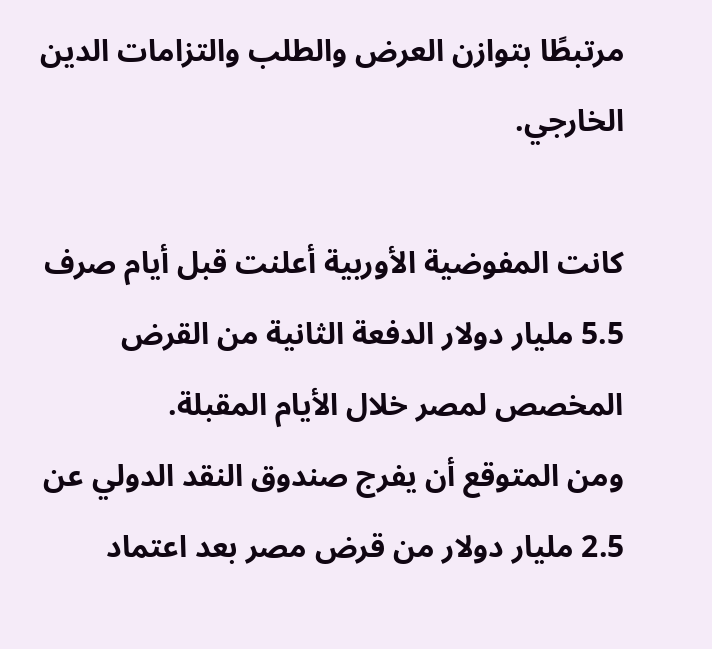مرتبطًا بتوازن العرض والطلب والتزامات الدين الخارجي.

كانت المفوضية الأوربية أعلنت قبل أيام صرف 5.5 مليار دولار الدفعة الثانية من القرض المخصص لمصر خلال الأيام المقبلة.
ومن المتوقع أن يفرج صندوق النقد الدولي عن 2.5 مليار دولار من قرض مصر بعد اعتماد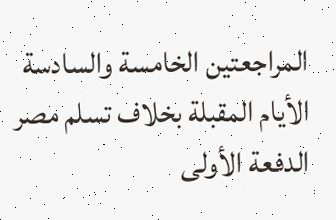المراجعتين الخامسة والسادسة الأيام المقبلة بخلاف تسلم مصر الدفعة الأولى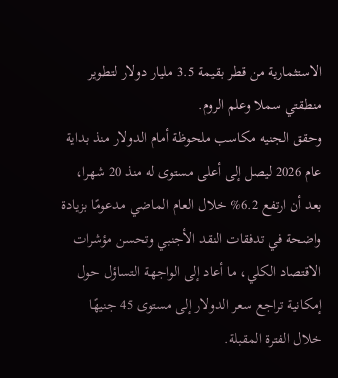الاستثمارية من قطر بقيمة 3.5 مليار دولار لتطوير منطقتي سملا وعلم الروم.
وحقق الجنيه مكاسب ملحوظة أمام الدولار منذ بداية عام 2026 ليصل إلى أعلى مستوى له منذ 20 شهرا، بعد أن ارتفع 6.2% خلال العام الماضي مدعومًا بزيادة واضحة في تدفقات النقد الأجنبي وتحسن مؤشرات الاقتصاد الكلي، ما أعاد إلى الواجهة التساؤل حول إمكانية تراجع سعر الدولار إلى مستوى 45 جنيهًا خلال الفترة المقبلة.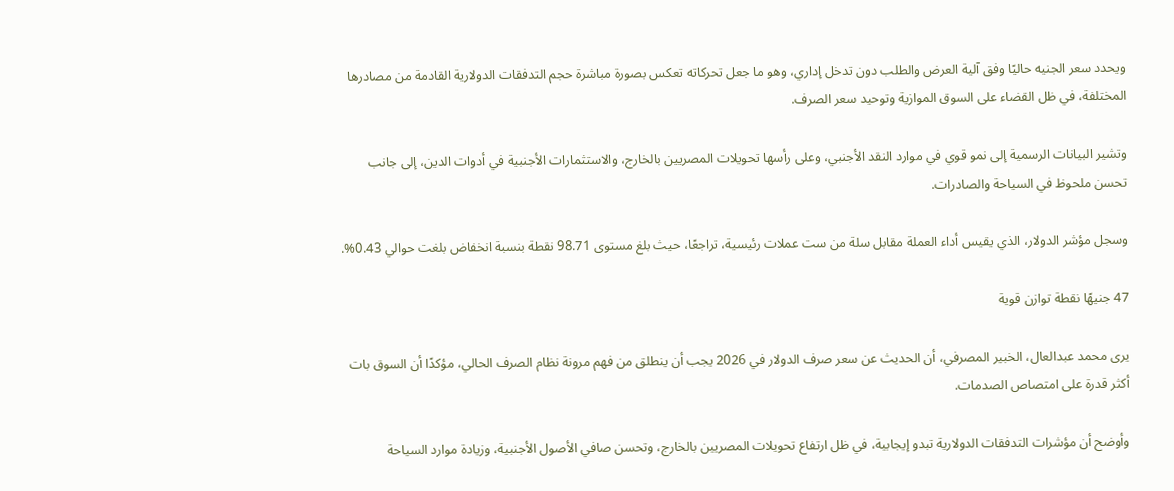ويحدد سعر الجنيه حاليًا وفق آلية العرض والطلب دون تدخل إداري، وهو ما جعل تحركاته تعكس بصورة مباشرة حجم التدفقات الدولارية القادمة من مصادرها المختلفة، في ظل القضاء على السوق الموازية وتوحيد سعر الصرف.

وتشير البيانات الرسمية إلى نمو قوي في موارد النقد الأجنبي، وعلى رأسها تحويلات المصريين بالخارج، والاستثمارات الأجنبية في أدوات الدين، إلى جانب تحسن ملحوظ في السياحة والصادرات.

وسجل مؤشر الدولار، الذي يقيس أداء العملة مقابل سلة من ست عملات رئيسية، تراجعًا، حيث بلغ مستوى 98.71 نقطة بنسبة انخفاض بلغت حوالي 0.43%.

47 جنيهًا نقطة توازن قوية

يرى محمد عبدالعال، الخبير المصرفي، أن الحديث عن سعر صرف الدولار في 2026 يجب أن ينطلق من فهم مرونة نظام الصرف الحالي، مؤكدًا أن السوق بات أكثر قدرة على امتصاص الصدمات.

وأوضح أن مؤشرات التدفقات الدولارية تبدو إيجابية، في ظل ارتفاع تحويلات المصريين بالخارج، وتحسن صافي الأصول الأجنبية، وزيادة موارد السياحة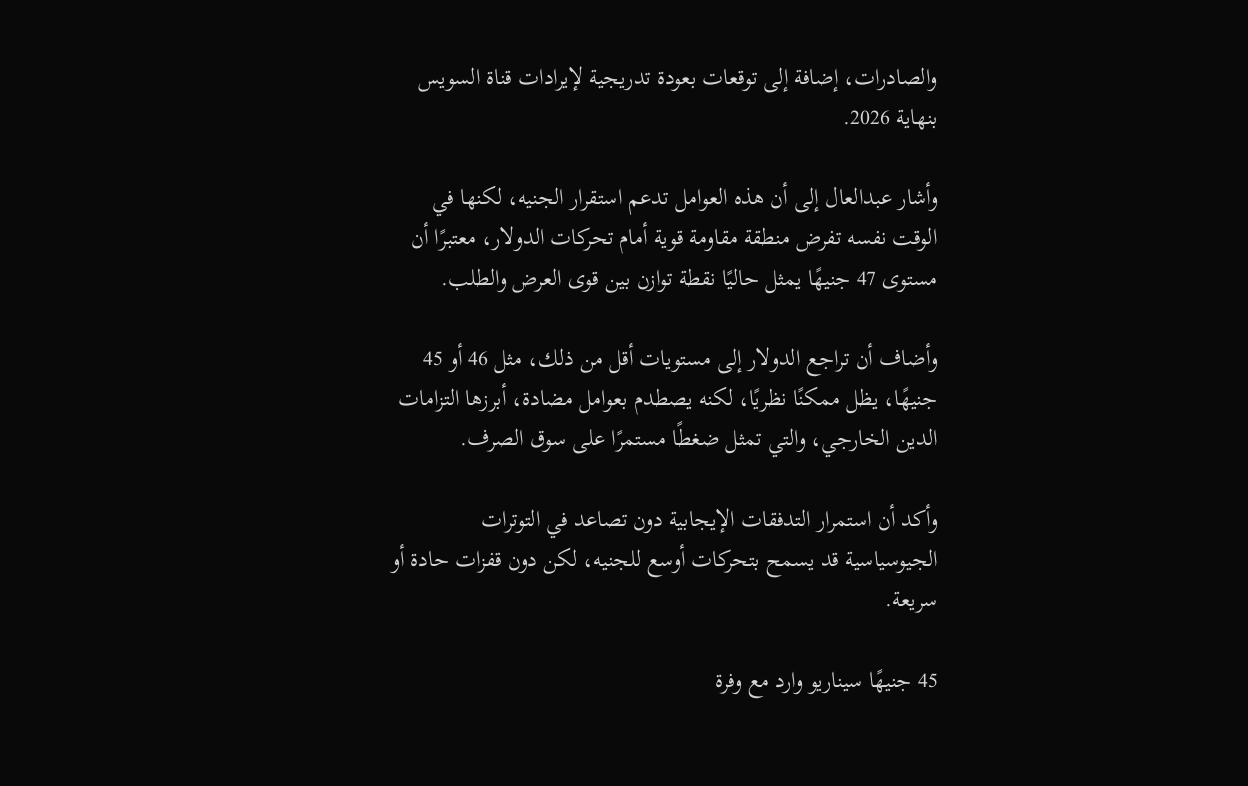والصادرات، إضافة إلى توقعات بعودة تدريجية لإيرادات قناة السويس بنهاية 2026.

وأشار عبدالعال إلى أن هذه العوامل تدعم استقرار الجنيه، لكنها في الوقت نفسه تفرض منطقة مقاومة قوية أمام تحركات الدولار، معتبرًا أن مستوى 47 جنيهًا يمثل حاليًا نقطة توازن بين قوى العرض والطلب.

وأضاف أن تراجع الدولار إلى مستويات أقل من ذلك، مثل 46 أو 45 جنيهًا، يظل ممكنًا نظريًا، لكنه يصطدم بعوامل مضادة، أبرزها التزامات الدين الخارجي، والتي تمثل ضغطًا مستمرًا على سوق الصرف.

وأكد أن استمرار التدفقات الإيجابية دون تصاعد في التوترات الجيوسياسية قد يسمح بتحركات أوسع للجنيه، لكن دون قفزات حادة أو سريعة.

45 جنيهًا سيناريو وارد مع وفرة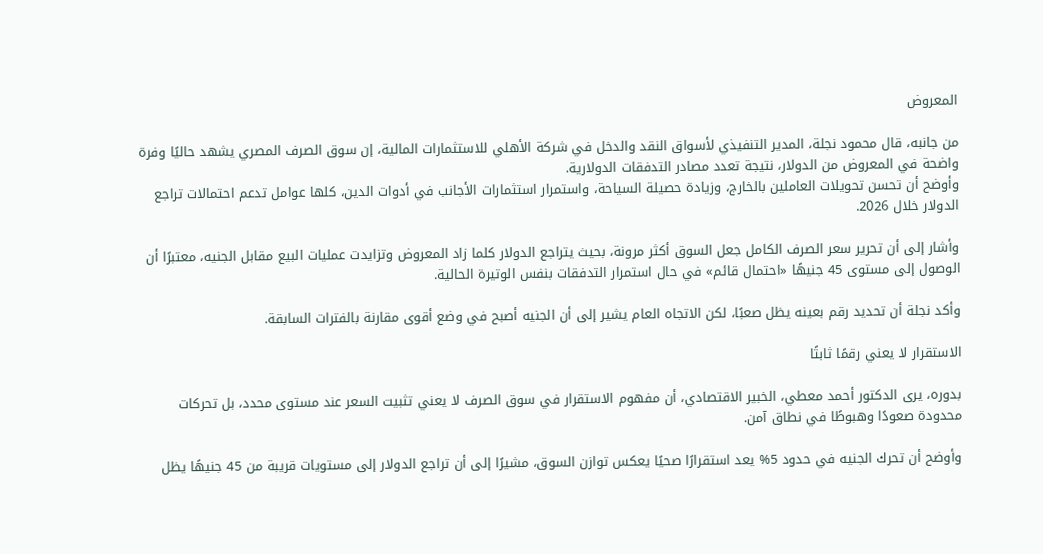المعروض

من جانبه، قال محمود نجلة، المدير التنفيذي لأسواق النقد والدخل في شركة الأهلي للاستثمارات المالية، إن سوق الصرف المصري يشهد حاليًا وفرة واضحة في المعروض من الدولار، نتيجة تعدد مصادر التدفقات الدولارية.
وأوضح أن تحسن تحويلات العاملين بالخارج، وزيادة حصيلة السياحة، واستمرار استثمارات الأجانب في أدوات الدين، كلها عوامل تدعم احتمالات تراجع الدولار خلال 2026.

وأشار إلى أن تحرير سعر الصرف الكامل جعل السوق أكثر مرونة، بحيث يتراجع الدولار كلما زاد المعروض وتزايدت عمليات البيع مقابل الجنيه، معتبرًا أن الوصول إلى مستوى 45 جنيهًا «احتمال قائم» في حال استمرار التدفقات بنفس الوتيرة الحالية.

وأكد نجلة أن تحديد رقم بعينه يظل صعبًا، لكن الاتجاه العام يشير إلى أن الجنيه أصبح في وضع أقوى مقارنة بالفترات السابقة.

الاستقرار لا يعني رقمًا ثابتًا

بدوره، يرى الدكتور أحمد معطي، الخبير الاقتصادي، أن مفهوم الاستقرار في سوق الصرف لا يعني تثبيت السعر عند مستوى محدد، بل تحركات محدودة صعودًا وهبوطًا في نطاق آمن.

وأوضح أن تحرك الجنيه في حدود 5% يعد استقرارًا صحيًا يعكس توازن السوق، مشيرًا إلى أن تراجع الدولار إلى مستويات قريبة من 45 جنيهًا يظل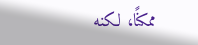ممكنًا، لكنه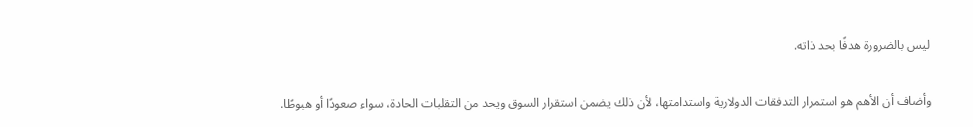ليس بالضرورة هدفًا بحد ذاته.

وأضاف أن الأهم هو استمرار التدفقات الدولارية واستدامتها، لأن ذلك يضمن استقرار السوق ويحد من التقلبات الحادة، سواء صعودًا أو هبوطًا.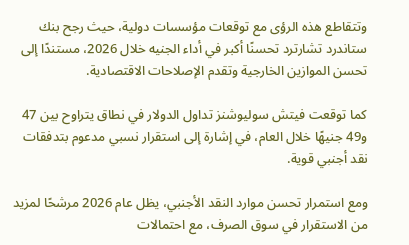وتتقاطع هذه الرؤى مع توقعات مؤسسات دولية، حيث رجح بنك ستاندرد تشارترد تحسنًا أكبر في أداء الجنيه خلال 2026، مستندًا إلى تحسن الموازين الخارجية وتقدم الإصلاحات الاقتصادية.

كما توقعت فيتش سوليوشنز تداول الدولار في نطاق يتراوح بين 47 و49 جنيهًا خلال العام، في إشارة إلى استقرار نسبي مدعوم بتدفقات نقد أجنبي قوية.

ومع استمرار تحسن موارد النقد الأجنبي، يظل عام 2026 مرشحًا لمزيد من الاستقرار في سوق الصرف، مع احتمالات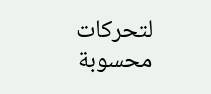لتحركات محسوبة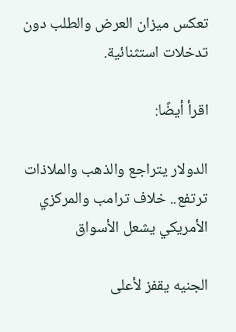تعكس ميزان العرض والطلب دون تدخلات استثنائية.

اقرأ أيضًا:

الدولار يتراجع والذهب والملاذات ترتفع.. خلاف ترامب والمركزي الأمريكي يشعل الأسواق

الجنيه يقفز لأعلى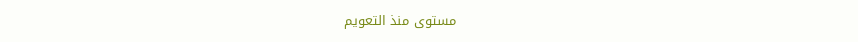مستوى منذ التعويم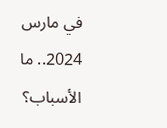في مارس 2024.. ما الأسباب؟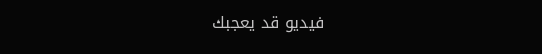فيديو قد يعجبك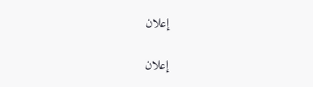إعلان

إعلان